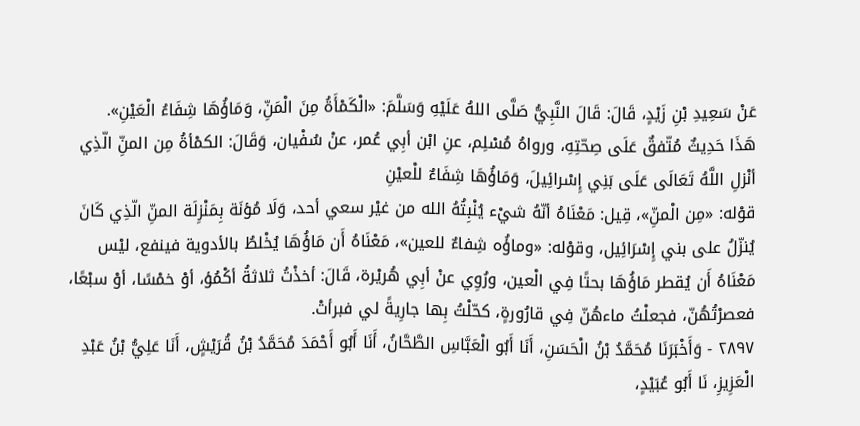عَنْ سَعِيدِ بْنِ زَيْدٍ، قَالَ: قَالَ النَّبِيُّ صَلَّى اللهُ عَلَيْهِ وَسَلَّمَ: «الْكَمْأَةُ مِنَ الْمَنِّ، وَمَاؤُهَا شِفَاءُ الْعَيْنِ».
هَذَا حَدِيثٌ مُتّفقٌ عَلَى صِحّتِهِ، ورواهُ مُسْلِم، عنِ ابْن أبِي عُمر، عنْ سُفْيان، وَقَالَ: الكمْأةُ مِن المنِّ الّذِي أنْزلِ اللَّهُ تَعَالَى عَلَى بَنِي إِسْرائِيلَ، وَمَاؤُهَا شِفَاءٌ للْعيْنِ
قوْله: «مِن الْمنِّ»، قِيل: مَعْنَاهُ أنّهُ شيْء يُنْبِتُهُ الله من غيْر سعي أحد، وَلَا مُؤنَة بِمَنْزِلَة المنِّ الّذِي كَانَ يُنزّلُ على بني إِسْرَائِيل، وقوْله: «وماؤُه شِفاءٌ للعين»، مَعْنَاهُ أَن مَاؤُهَا يُخْلطُ بالأدوية فينفع، ليْس مَعْنَاهُ أَن يُقطر مَاؤُهَا بحتًا فِي الْعين، ورُوِي عنْ أبِي هُريْرة، قَالَ: أخذْتُ ثلاثةُ أكْمُؤ، أوْ خمْسًا، أوْ سبْعًا، فعصرْتُهُنّ، فجعلْتُ ماءهُنّ فِي قارُورةٍ، كحّلْتُ بِها جارِيةً لي فبرأتْ.
٢٨٩٧ - وَأَخْبَرَنَا مُحَمَّدُ بْنُ الْحَسَنِ، أَنَا أَبُو الْعَبَّاسِ الطَّحَّانُ، أَنَا أَبُو أَحْمَدَ مُحَمَّدُ بْنُ قُرَيْشٍ، أَنَا عَلِيُّ بْنُ عَبْدِ الْعَزِيزِ، نَا أَبُو عُبَيْدٍ،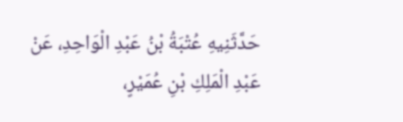حَدَّثَنِيهِ عُتْبَةُ بْنُ عَبْدِ الْوَاحِدِ، عَنْ عَبْدِ الْمَلِكِ بْنِ عُمَيْرٍ،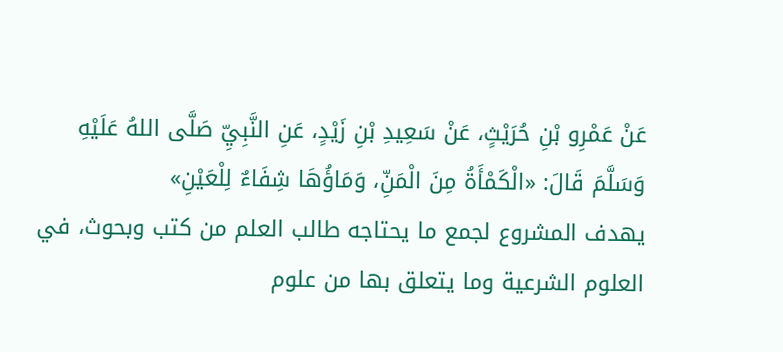عَنْ عَمْرِو بْنِ حُرَيْثٍ، عَنْ سَعِيدِ بْنِ زَيْدٍ، عَنِ النَّبِيِّ صَلَّى اللهُ عَلَيْهِ وَسَلَّمَ قَالَ: «الْكَمْأَةُ مِنَ الْمَنِّ، وَمَاؤُهَا شِفَاءٌ لِلْعَيْنِ»
يهدف المشروع لجمع ما يحتاجه طالب العلم من كتب وبحوث، في العلوم الشرعية وما يتعلق بها من علوم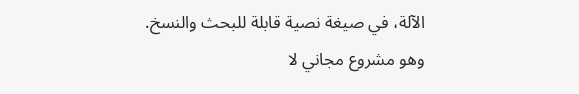الآلة، في صيغة نصية قابلة للبحث والنسخ.
وهو مشروع مجاني لا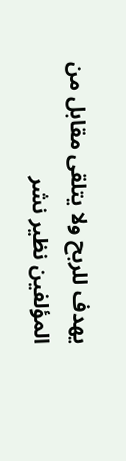يهدف للربح ولا يتلقى مقابل من المؤلفين نظير نشر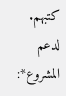كتبهم.
لدعم المشروع*: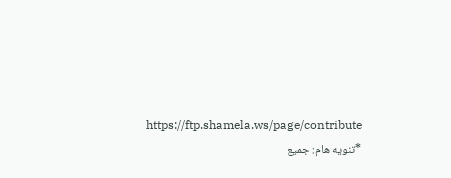https://ftp.shamela.ws/page/contribute
*تنويه هام: جميع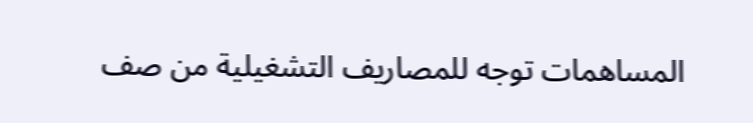المساهمات توجه للمصاريف التشغيلية من صف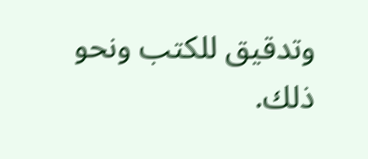وتدقيق للكتب ونحو ذلك.